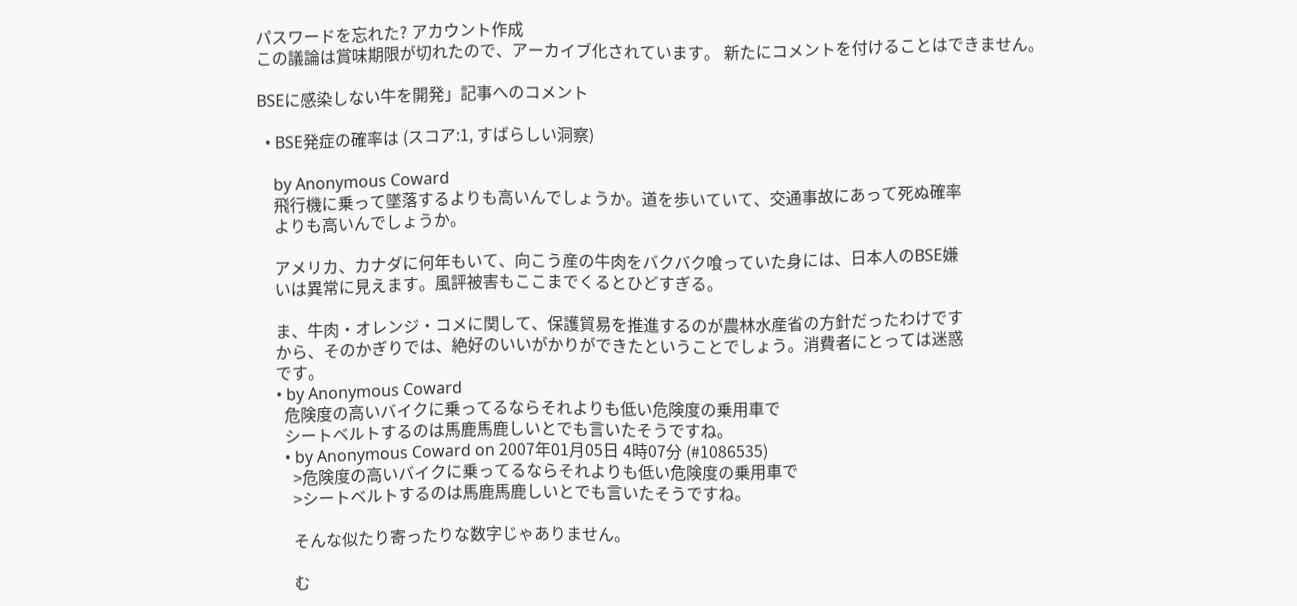パスワードを忘れた? アカウント作成
この議論は賞味期限が切れたので、アーカイブ化されています。 新たにコメントを付けることはできません。

BSEに感染しない牛を開発」記事へのコメント

  • BSE発症の確率は (スコア:1, すばらしい洞察)

    by Anonymous Coward
    飛行機に乗って墜落するよりも高いんでしょうか。道を歩いていて、交通事故にあって死ぬ確率
    よりも高いんでしょうか。

    アメリカ、カナダに何年もいて、向こう産の牛肉をバクバク喰っていた身には、日本人のBSE嫌
    いは異常に見えます。風評被害もここまでくるとひどすぎる。

    ま、牛肉・オレンジ・コメに関して、保護貿易を推進するのが農林水産省の方針だったわけです
    から、そのかぎりでは、絶好のいいがかりができたということでしょう。消費者にとっては迷惑
    です。
    • by Anonymous Coward
      危険度の高いバイクに乗ってるならそれよりも低い危険度の乗用車で
      シートベルトするのは馬鹿馬鹿しいとでも言いたそうですね。
      • by Anonymous Coward on 2007年01月05日 4時07分 (#1086535)
        >危険度の高いバイクに乗ってるならそれよりも低い危険度の乗用車で
        >シートベルトするのは馬鹿馬鹿しいとでも言いたそうですね。

        そんな似たり寄ったりな数字じゃありません。

        む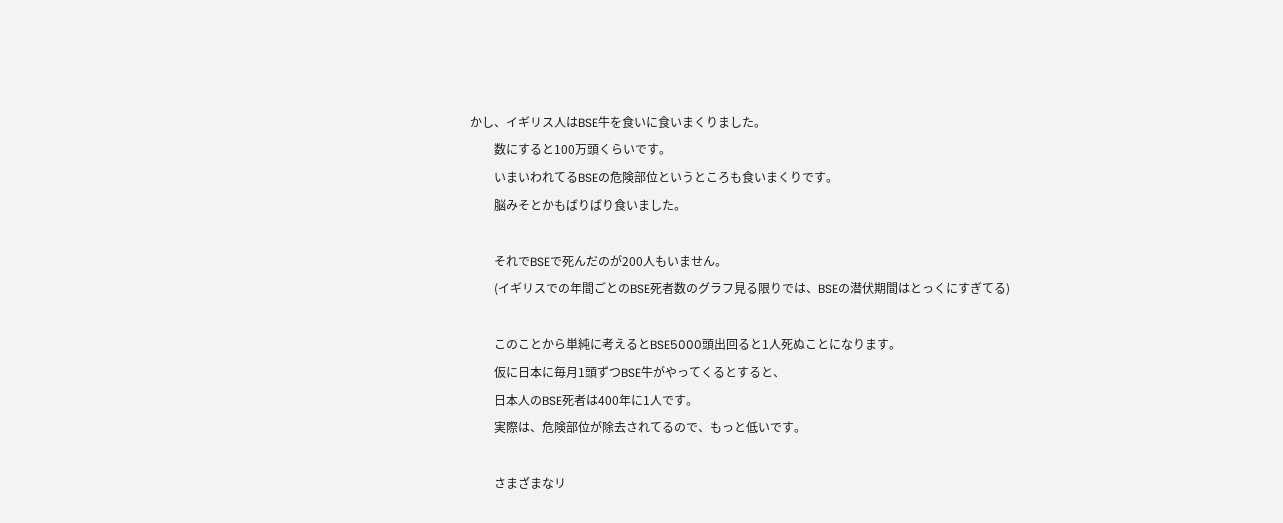かし、イギリス人はBSE牛を食いに食いまくりました。
        数にすると100万頭くらいです。
        いまいわれてるBSEの危険部位というところも食いまくりです。
        脳みそとかもばりばり食いました。

        それでBSEで死んだのが200人もいません。
        (イギリスでの年間ごとのBSE死者数のグラフ見る限りでは、BSEの潜伏期間はとっくにすぎてる)

        このことから単純に考えるとBSE5000頭出回ると1人死ぬことになります。
        仮に日本に毎月1頭ずつBSE牛がやってくるとすると、
        日本人のBSE死者は400年に1人です。
        実際は、危険部位が除去されてるので、もっと低いです。

        さまざまなリ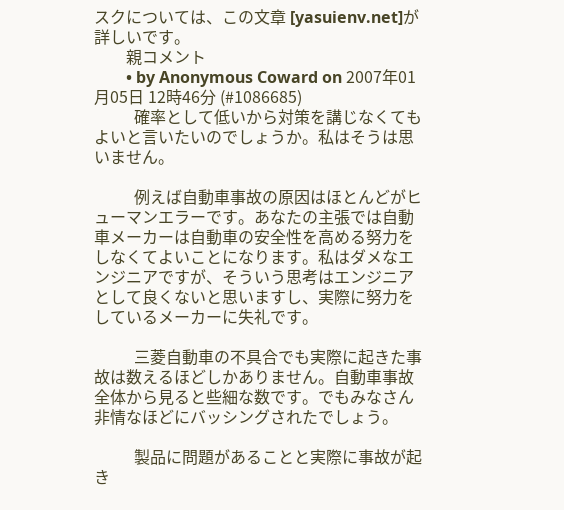スクについては、この文章 [yasuienv.net]が詳しいです。
        親コメント
        • by Anonymous Coward on 2007年01月05日 12時46分 (#1086685)
          確率として低いから対策を講じなくてもよいと言いたいのでしょうか。私はそうは思いません。

          例えば自動車事故の原因はほとんどがヒューマンエラーです。あなたの主張では自動車メーカーは自動車の安全性を高める努力をしなくてよいことになります。私はダメなエンジニアですが、そういう思考はエンジニアとして良くないと思いますし、実際に努力をしているメーカーに失礼です。

          三菱自動車の不具合でも実際に起きた事故は数えるほどしかありません。自動車事故全体から見ると些細な数です。でもみなさん非情なほどにバッシングされたでしょう。

          製品に問題があることと実際に事故が起き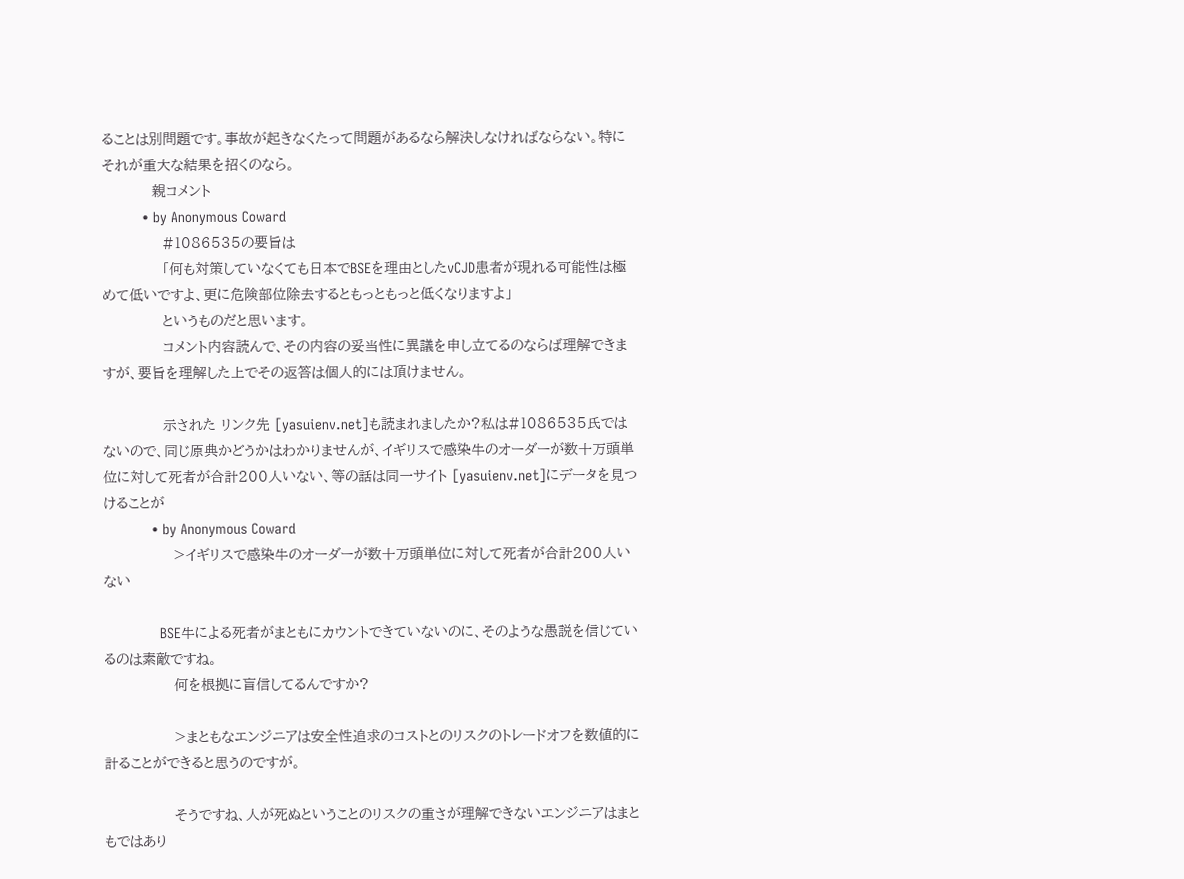ることは別問題です。事故が起きなくたって問題があるなら解決しなければならない。特にそれが重大な結果を招くのなら。
          親コメント
          • by Anonymous Coward
            #1086535の要旨は
            「何も対策していなくても日本でBSEを理由としたvCJD患者が現れる可能性は極めて低いですよ、更に危険部位除去するともっともっと低くなりますよ」
            というものだと思います。
            コメント内容読んで、その内容の妥当性に異議を申し立てるのならば理解できますが、要旨を理解した上でその返答は個人的には頂けません。

            示された リンク先 [yasuienv.net]も読まれましたか?私は#1086535氏ではないので、同じ原典かどうかはわかりませんが、イギリスで感染牛のオーダーが数十万頭単位に対して死者が合計200人いない、等の話は同一サイト [yasuienv.net]にデータを見つけることが
            • by Anonymous Coward
              >イギリスで感染牛のオーダーが数十万頭単位に対して死者が合計200人いない

              BSE牛による死者がまともにカウントできていないのに、そのような愚説を信じているのは素敵ですね。
              何を根拠に盲信してるんですか?

              >まともなエンジニアは安全性追求のコストとのリスクのトレードオフを数値的に計ることができると思うのですが。

              そうですね、人が死ぬということのリスクの重さが理解できないエンジニアはまともではあり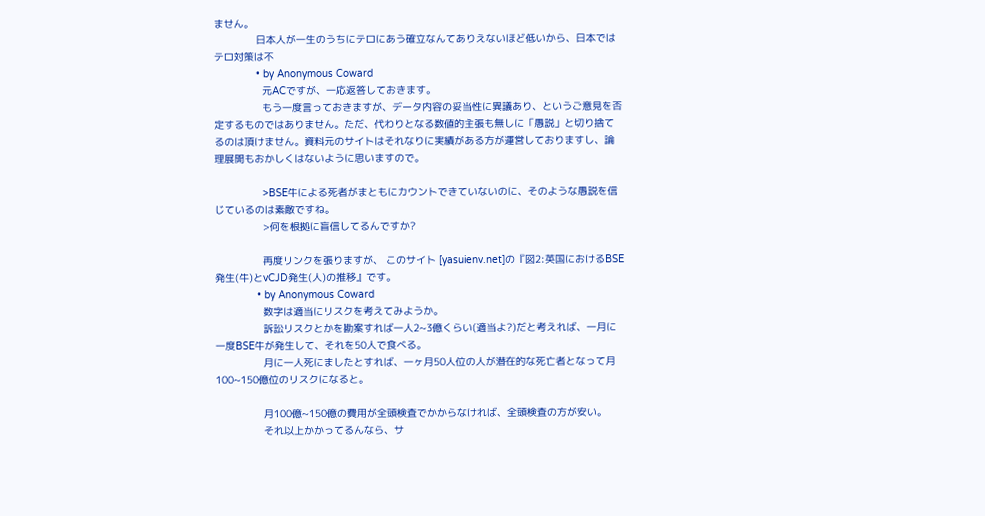ません。
              日本人が一生のうちにテロにあう確立なんてありえないほど低いから、日本ではテロ対策は不
              • by Anonymous Coward
                元ACですが、一応返答しておきます。
                もう一度言っておきますが、データ内容の妥当性に異議あり、というご意見を否定するものではありません。ただ、代わりとなる数値的主張も無しに「愚説」と切り捨てるのは頂けません。資料元のサイトはそれなりに実績がある方が運営しておりますし、論理展開もおかしくはないように思いますので。

                >BSE牛による死者がまともにカウントできていないのに、そのような愚説を信じているのは素敵ですね。
                >何を根拠に盲信してるんですか?

                再度リンクを張りますが、 このサイト [yasuienv.net]の『図2:英国におけるBSE発生(牛)とvCJD発生(人)の推移』です。
              • by Anonymous Coward
                数字は適当にリスクを考えてみようか。
                訴訟リスクとかを勘案すれば一人2~3億くらい(適当よ?)だと考えれば、一月に一度BSE牛が発生して、それを50人で食べる。
                月に一人死にましたとすれば、一ヶ月50人位の人が潜在的な死亡者となって月100~150億位のリスクになると。

                月100億~150億の費用が全頭検査でかからなければ、全頭検査の方が安い。
                それ以上かかってるんなら、サ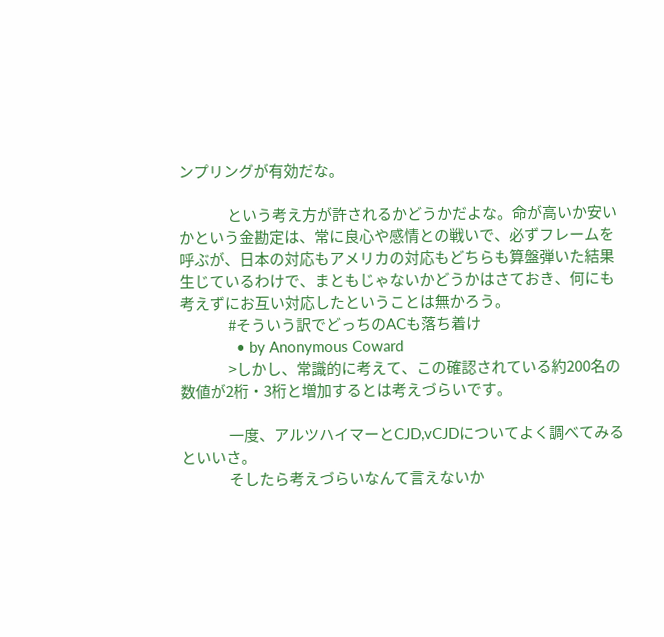ンプリングが有効だな。

                という考え方が許されるかどうかだよな。命が高いか安いかという金勘定は、常に良心や感情との戦いで、必ずフレームを呼ぶが、日本の対応もアメリカの対応もどちらも算盤弾いた結果生じているわけで、まともじゃないかどうかはさておき、何にも考えずにお互い対応したということは無かろう。
                #そういう訳でどっちのACも落ち着け
              • by Anonymous Coward
                >しかし、常識的に考えて、この確認されている約200名の数値が2桁・3桁と増加するとは考えづらいです。

                一度、アルツハイマーとCJD,vCJDについてよく調べてみるといいさ。
                そしたら考えづらいなんて言えないか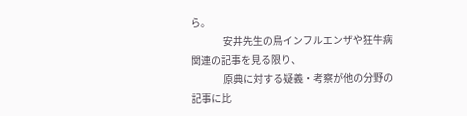ら。
                安井先生の鳥インフルエンザや狂牛病関連の記事を見る限り、
                原典に対する疑義・考察が他の分野の記事に比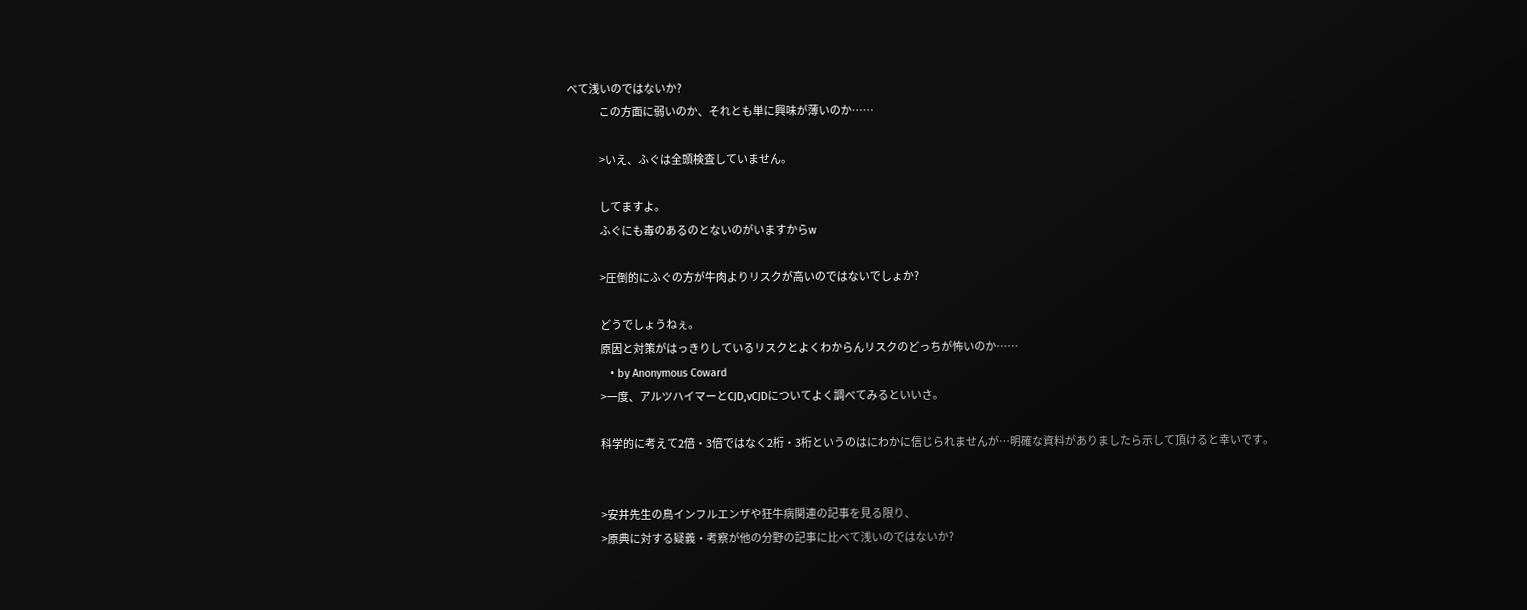べて浅いのではないか?
                この方面に弱いのか、それとも単に興味が薄いのか……

                >いえ、ふぐは全頭検査していません。

                してますよ。
                ふぐにも毒のあるのとないのがいますからw

                >圧倒的にふぐの方が牛肉よりリスクが高いのではないでしょか?

                どうでしょうねぇ。
                原因と対策がはっきりしているリスクとよくわからんリスクのどっちが怖いのか……
              • by Anonymous Coward
                >一度、アルツハイマーとCJD,vCJDについてよく調べてみるといいさ。

                科学的に考えて2倍・3倍ではなく2桁・3桁というのはにわかに信じられませんが…明確な資料がありましたら示して頂けると幸いです。


                >安井先生の鳥インフルエンザや狂牛病関連の記事を見る限り、
                >原典に対する疑義・考察が他の分野の記事に比べて浅いのではないか?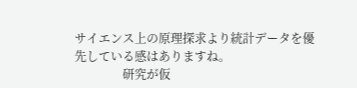サイエンス上の原理探求より統計データを優先している感はありますね。
                研究が仮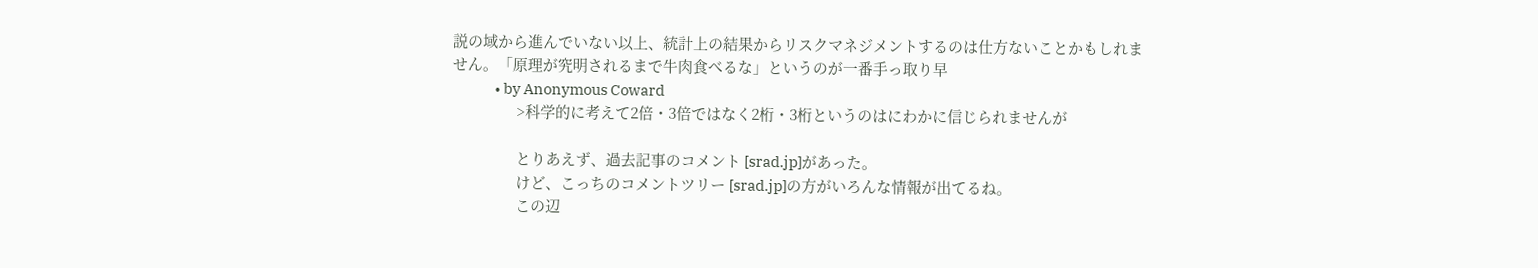説の域から進んでいない以上、統計上の結果からリスクマネジメントするのは仕方ないことかもしれません。「原理が究明されるまで牛肉食べるな」というのが一番手っ取り早
              • by Anonymous Coward
                >科学的に考えて2倍・3倍ではなく2桁・3桁というのはにわかに信じられませんが

                とりあえず、過去記事のコメント [srad.jp]があった。
                けど、こっちのコメントツリー [srad.jp]の方がいろんな情報が出てるね。
                この辺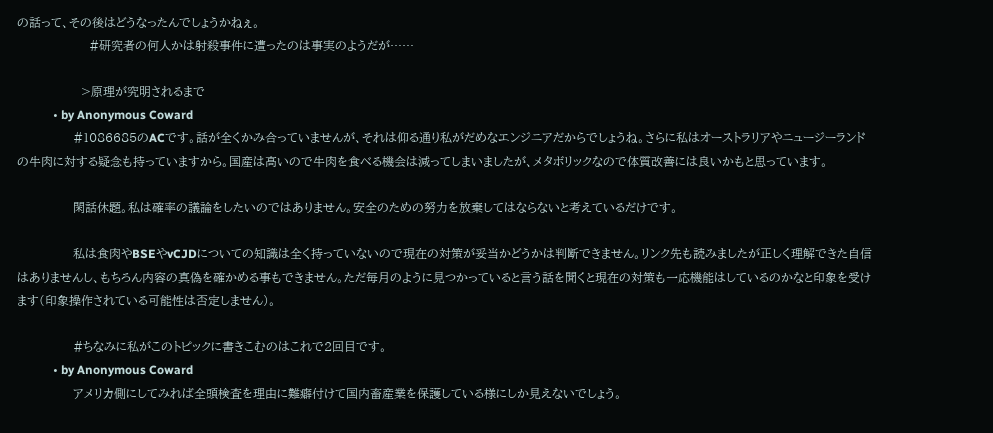の話って、その後はどうなったんでしょうかねぇ。
                  #研究者の何人かは射殺事件に遭ったのは事実のようだが……

                >原理が究明されるまで
            • by Anonymous Coward
              #1086685のACです。話が全くかみ合っていませんが、それは仰る通り私がだめなエンジニアだからでしょうね。さらに私はオーストラリアやニュージーランドの牛肉に対する疑念も持っていますから。国産は高いので牛肉を食べる機会は減ってしまいましたが、メタボリックなので体質改善には良いかもと思っています。

              閑話休題。私は確率の議論をしたいのではありません。安全のための努力を放棄してはならないと考えているだけです。

              私は食肉やBSEやvCJDについての知識は全く持っていないので現在の対策が妥当かどうかは判断できません。リンク先も読みましたが正しく理解できた自信はありませんし、もちろん内容の真偽を確かめる事もできません。ただ毎月のように見つかっていると言う話を聞くと現在の対策も一応機能はしているのかなと印象を受けます(印象操作されている可能性は否定しません)。

              #ちなみに私がこのトピックに書きこむのはこれで2回目です。
            • by Anonymous Coward
              アメリカ側にしてみれば全頭検査を理由に難癖付けて国内畜産業を保護している様にしか見えないでしょう。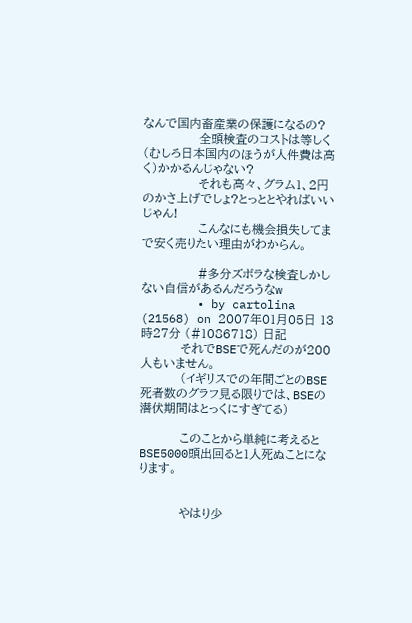なんで国内畜産業の保護になるの?
              全頭検査のコストは等しく(むしろ日本国内のほうが人件費は高く)かかるんじゃない?
              それも高々、グラム1、2円のかさ上げでしょ?とっととやればいいじゃん!
              こんなにも機会損失してまで安く売りたい理由がわからん。

              #多分ズボラな検査しかしない自信があるんだろうなw
        • by cartolina (21568) on 2007年01月05日 13時27分 (#1086718) 日記
          それでBSEで死んだのが200人もいません。
          (イギリスでの年間ごとのBSE死者数のグラフ見る限りでは、BSEの潜伏期間はとっくにすぎてる)

          このことから単純に考えるとBSE5000頭出回ると1人死ぬことになります。


          やはり少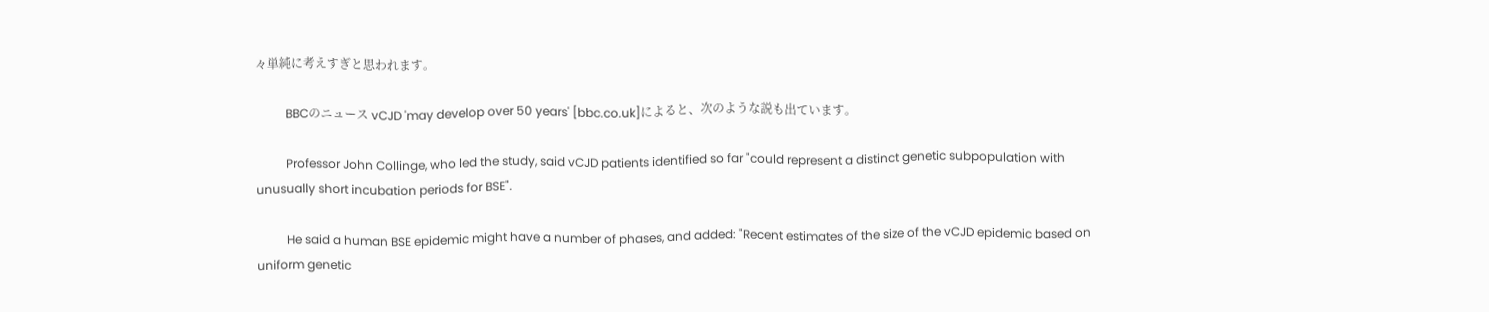々単純に考えすぎと思われます。

          BBCのニュース vCJD 'may develop over 50 years' [bbc.co.uk]によると、次のような説も出ています。

          Professor John Collinge, who led the study, said vCJD patients identified so far "could represent a distinct genetic subpopulation with unusually short incubation periods for BSE".

          He said a human BSE epidemic might have a number of phases, and added: "Recent estimates of the size of the vCJD epidemic based on uniform genetic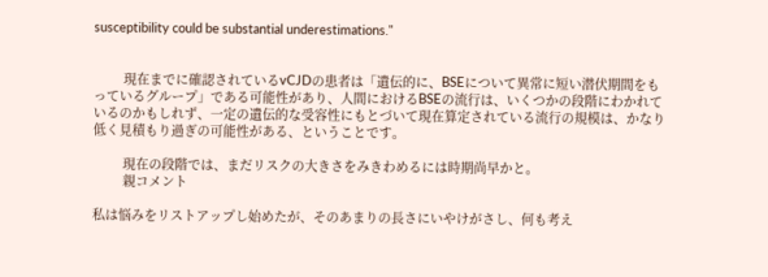susceptibility could be substantial underestimations."


          現在までに確認されているvCJDの患者は「遺伝的に、BSEについて異常に短い潜伏期間をもっているグループ」である可能性があり、人間におけるBSEの流行は、いくつかの段階にわかれているのかもしれず、一定の遺伝的な受容性にもとづいて現在算定されている流行の規模は、かなり低く見積もり過ぎの可能性がある、ということです。

          現在の段階では、まだリスクの大きさをみきわめるには時期尚早かと。
          親コメント

私は悩みをリストアップし始めたが、そのあまりの長さにいやけがさし、何も考え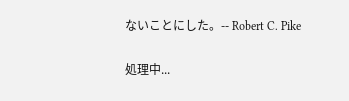ないことにした。-- Robert C. Pike

処理中...